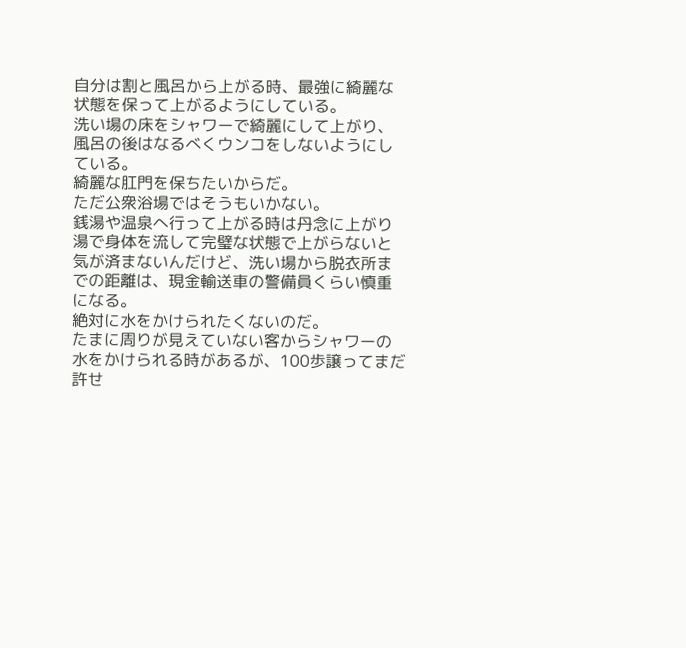自分は割と風呂から上がる時、最強に綺麗な状態を保って上がるようにしている。
洗い場の床をシャワーで綺麗にして上がり、風呂の後はなるべくウンコをしないようにしている。
綺麗な肛門を保ちたいからだ。
ただ公衆浴場ではそうもいかない。
銭湯や温泉へ行って上がる時は丹念に上がり湯で身体を流して完璧な状態で上がらないと気が済まないんだけど、洗い場から脱衣所までの距離は、現金輸送車の警備員くらい慎重になる。
絶対に水をかけられたくないのだ。
たまに周りが見えていない客からシャワーの水をかけられる時があるが、100歩譲ってまだ許せ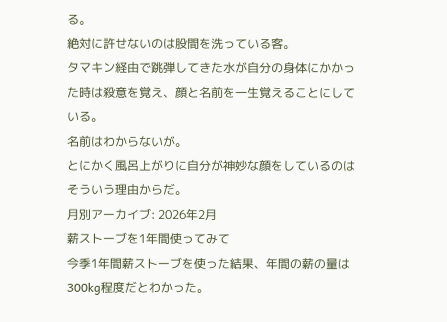る。
絶対に許せないのは股間を洗っている客。
タマキン経由で跳弾してきた水が自分の身体にかかった時は殺意を覚え、顔と名前を一生覚えることにしている。
名前はわからないが。
とにかく風呂上がりに自分が神妙な顔をしているのはそういう理由からだ。
月別アーカイブ: 2026年2月
薪ストーブを1年間使ってみて
今季1年間薪ストーブを使った結果、年間の薪の量は300kg程度だとわかった。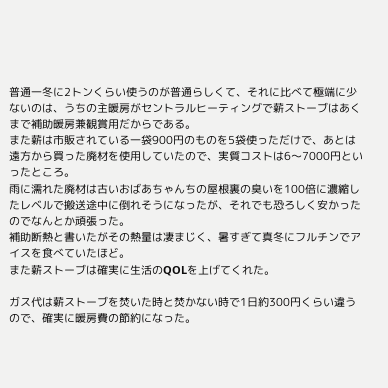普通一冬に2トンくらい使うのが普通らしくて、それに比べて極端に少ないのは、うちの主暖房がセントラルヒーティングで薪ストーブはあくまで補助暖房兼観賞用だからである。
また薪は市販されている一袋900円のものを5袋使っただけで、あとは遠方から買った廃材を使用していたので、実質コストは6〜7000円といったところ。
雨に濡れた廃材は古いおばあちゃんちの屋根裏の臭いを100倍に濃縮したレベルで搬送途中に倒れそうになったが、それでも恐ろしく安かったのでなんとか頑張った。
補助断熱と書いたがその熱量は凄まじく、暑すぎて真冬にフルチンでアイスを食べていたほど。
また薪ストーブは確実に生活のQOLを上げてくれた。

ガス代は薪ストーブを焚いた時と焚かない時で1日約300円くらい違うので、確実に暖房費の節約になった。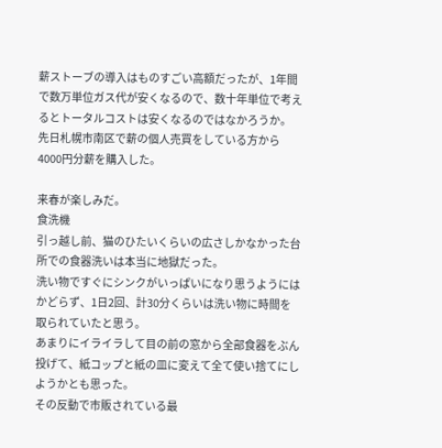薪ストーブの導入はものすごい高額だったが、1年間で数万単位ガス代が安くなるので、数十年単位で考えるとトータルコストは安くなるのではなかろうか。
先日札幌市南区で薪の個人売買をしている方から4000円分薪を購入した。

来春が楽しみだ。
食洗機
引っ越し前、猫のひたいくらいの広さしかなかった台所での食器洗いは本当に地獄だった。
洗い物ですぐにシンクがいっぱいになり思うようにはかどらず、1日2回、計30分くらいは洗い物に時間を取られていたと思う。
あまりにイライラして目の前の窓から全部食器をぶん投げて、紙コップと紙の皿に変えて全て使い捨てにしようかとも思った。
その反動で市販されている最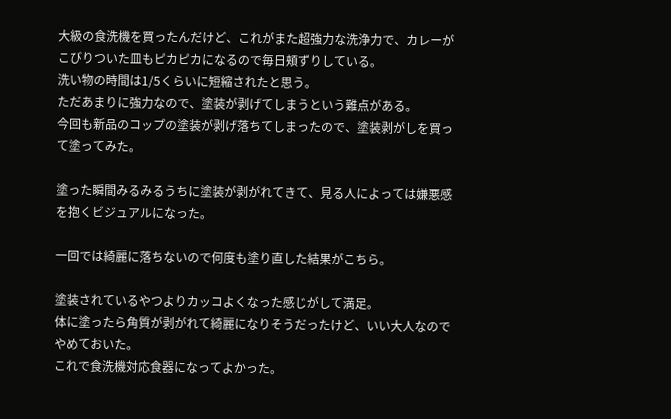大級の食洗機を買ったんだけど、これがまた超強力な洗浄力で、カレーがこびりついた皿もピカピカになるので毎日頬ずりしている。
洗い物の時間は1/5くらいに短縮されたと思う。
ただあまりに強力なので、塗装が剥げてしまうという難点がある。
今回も新品のコップの塗装が剥げ落ちてしまったので、塗装剥がしを買って塗ってみた。

塗った瞬間みるみるうちに塗装が剥がれてきて、見る人によっては嫌悪感を抱くビジュアルになった。

一回では綺麗に落ちないので何度も塗り直した結果がこちら。

塗装されているやつよりカッコよくなった感じがして満足。
体に塗ったら角質が剥がれて綺麗になりそうだったけど、いい大人なのでやめておいた。
これで食洗機対応食器になってよかった。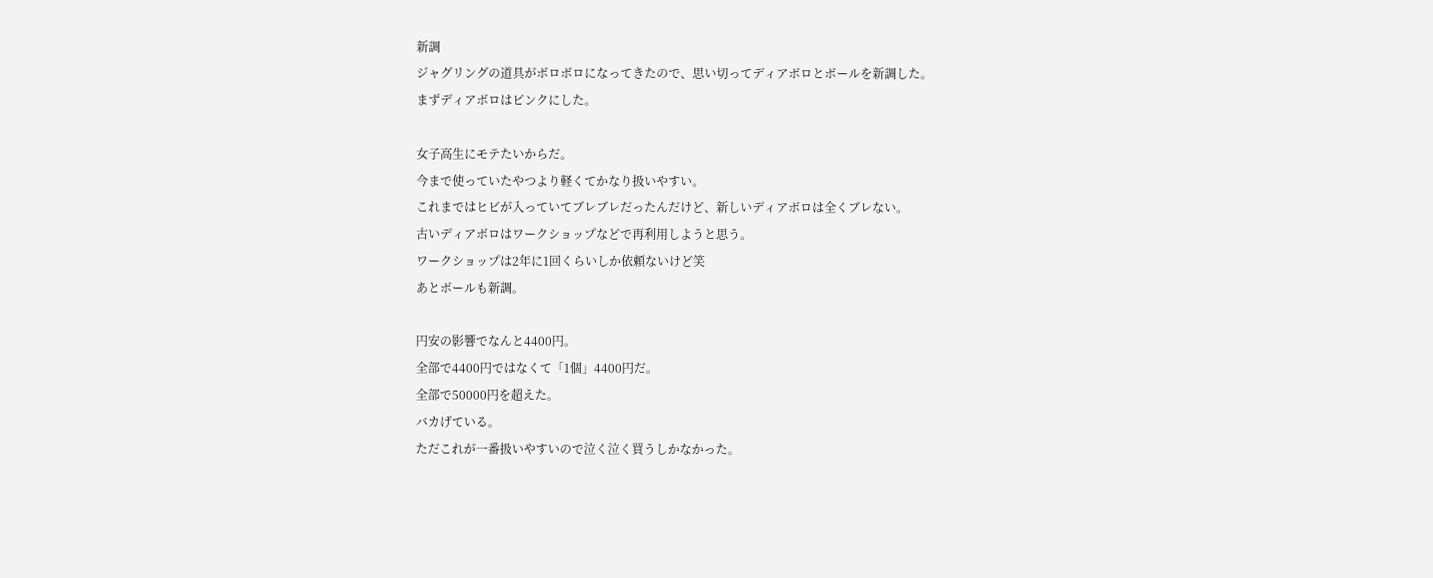新調
ジャグリングの道具がボロボロになってきたので、思い切ってディアボロとボールを新調した。
まずディアボロはピンクにした。

女子高生にモテたいからだ。
今まで使っていたやつより軽くてかなり扱いやすい。
これまではヒビが入っていてブレブレだったんだけど、新しいディアボロは全くブレない。
古いディアボロはワークショップなどで再利用しようと思う。
ワークショップは2年に1回くらいしか依頼ないけど笑
あとボールも新調。

円安の影響でなんと4400円。
全部で4400円ではなくて「1個」4400円だ。
全部で50000円を超えた。
バカげている。
ただこれが一番扱いやすいので泣く泣く買うしかなかった。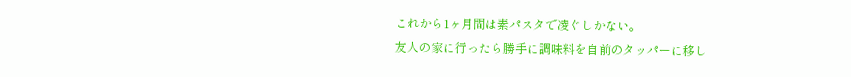これから1ヶ月間は素パスタで凌ぐしかない。
友人の家に行ったら勝手に調味料を自前のタッパーに移し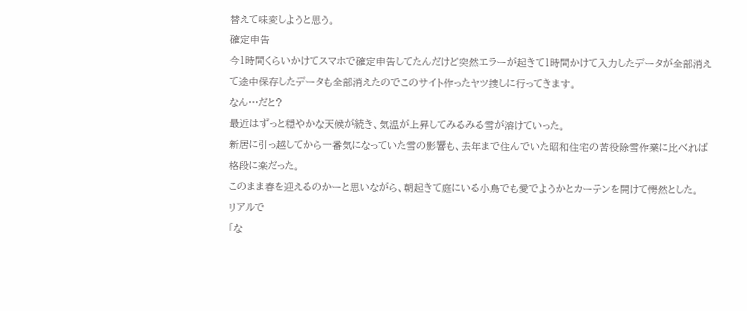替えて味変しようと思う。
確定申告
今1時間くらいかけてスマホで確定申告してたんだけど突然エラーが起きて1時間かけて入力したデータが全部消えて途中保存したデータも全部消えたのでこのサイト作ったヤツ捜しに行ってきます。
なん…だと?
最近はずっと穏やかな天候が続き、気温が上昇してみるみる雪が溶けていった。
新居に引っ越してから一番気になっていた雪の影響も、去年まで住んでいた昭和住宅の苦役除雪作業に比べれば格段に楽だった。
このまま春を迎えるのかーと思いながら、朝起きて庭にいる小鳥でも愛でようかとカーテンを開けて愕然とした。
リアルで
「な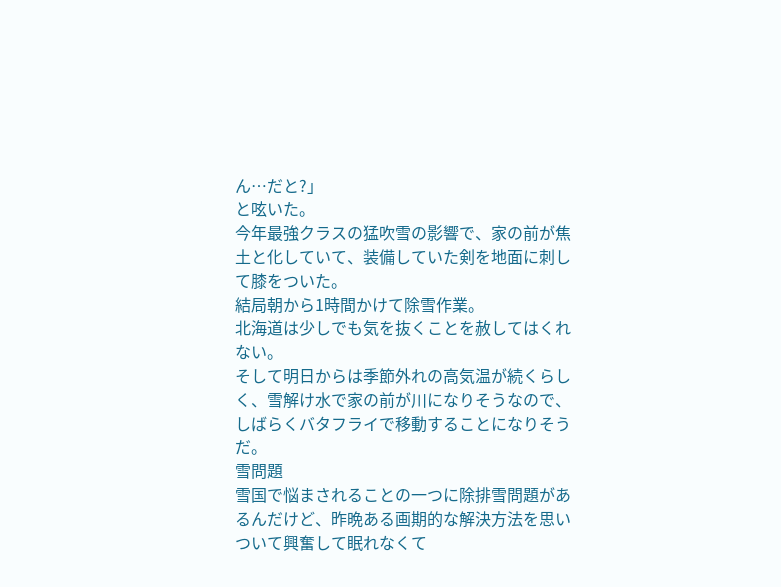ん…だと?」
と呟いた。
今年最強クラスの猛吹雪の影響で、家の前が焦土と化していて、装備していた剣を地面に刺して膝をついた。
結局朝から1時間かけて除雪作業。
北海道は少しでも気を抜くことを赦してはくれない。
そして明日からは季節外れの高気温が続くらしく、雪解け水で家の前が川になりそうなので、しばらくバタフライで移動することになりそうだ。
雪問題
雪国で悩まされることの一つに除排雪問題があるんだけど、昨晩ある画期的な解決方法を思いついて興奮して眠れなくて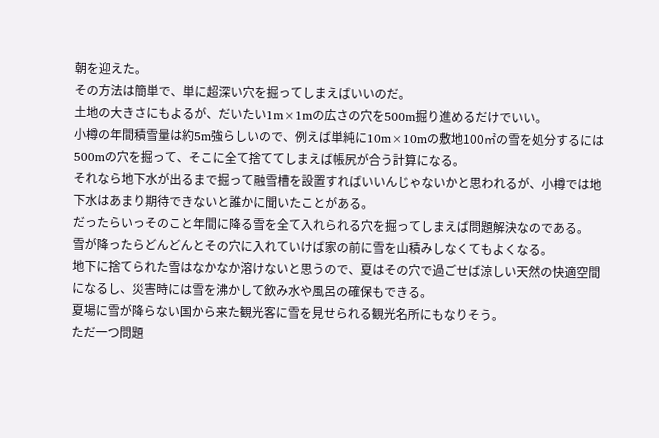朝を迎えた。
その方法は簡単で、単に超深い穴を掘ってしまえばいいのだ。
土地の大きさにもよるが、だいたい1m×1mの広さの穴を500m掘り進めるだけでいい。
小樽の年間積雪量は約5m強らしいので、例えば単純に10m×10mの敷地100㎡の雪を処分するには500mの穴を掘って、そこに全て捨ててしまえば帳尻が合う計算になる。
それなら地下水が出るまで掘って融雪槽を設置すればいいんじゃないかと思われるが、小樽では地下水はあまり期待できないと誰かに聞いたことがある。
だったらいっそのこと年間に降る雪を全て入れられる穴を掘ってしまえば問題解決なのである。
雪が降ったらどんどんとその穴に入れていけば家の前に雪を山積みしなくてもよくなる。
地下に捨てられた雪はなかなか溶けないと思うので、夏はその穴で過ごせば涼しい天然の快適空間になるし、災害時には雪を沸かして飲み水や風呂の確保もできる。
夏場に雪が降らない国から来た観光客に雪を見せられる観光名所にもなりそう。
ただ一つ問題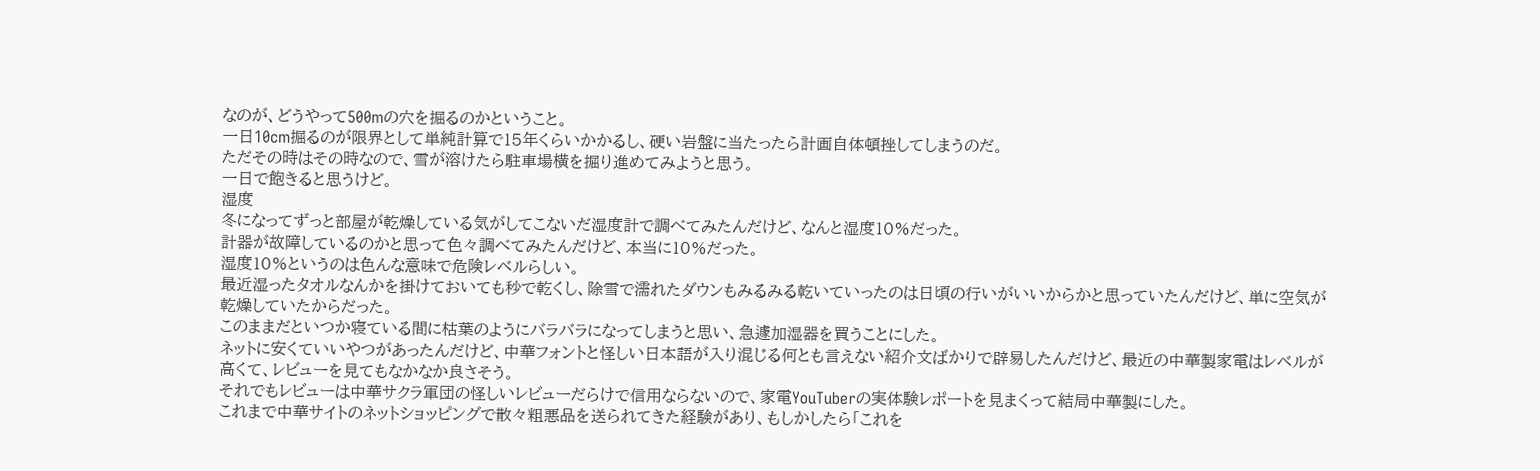なのが、どうやって500mの穴を掘るのかということ。
一日10cm掘るのが限界として単純計算で15年くらいかかるし、硬い岩盤に当たったら計画自体頓挫してしまうのだ。
ただその時はその時なので、雪が溶けたら駐車場横を掘り進めてみようと思う。
一日で飽きると思うけど。
湿度
冬になってずっと部屋が乾燥している気がしてこないだ湿度計で調べてみたんだけど、なんと湿度10%だった。
計器が故障しているのかと思って色々調べてみたんだけど、本当に10%だった。
湿度10%というのは色んな意味で危険レベルらしい。
最近湿ったタオルなんかを掛けておいても秒で乾くし、除雪で濡れたダウンもみるみる乾いていったのは日頃の行いがいいからかと思っていたんだけど、単に空気が乾燥していたからだった。
このままだといつか寝ている間に枯葉のようにバラバラになってしまうと思い、急遽加湿器を買うことにした。
ネットに安くていいやつがあったんだけど、中華フォントと怪しい日本語が入り混じる何とも言えない紹介文ばかりで辟易したんだけど、最近の中華製家電はレベルが高くて、レビューを見てもなかなか良さそう。
それでもレビューは中華サクラ軍団の怪しいレビューだらけで信用ならないので、家電YouTuberの実体験レポートを見まくって結局中華製にした。
これまで中華サイトのネットショッピングで散々粗悪品を送られてきた経験があり、もしかしたら「これを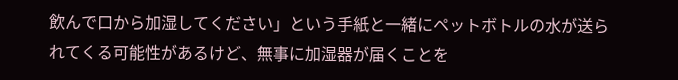飲んで口から加湿してください」という手紙と一緒にペットボトルの水が送られてくる可能性があるけど、無事に加湿器が届くことを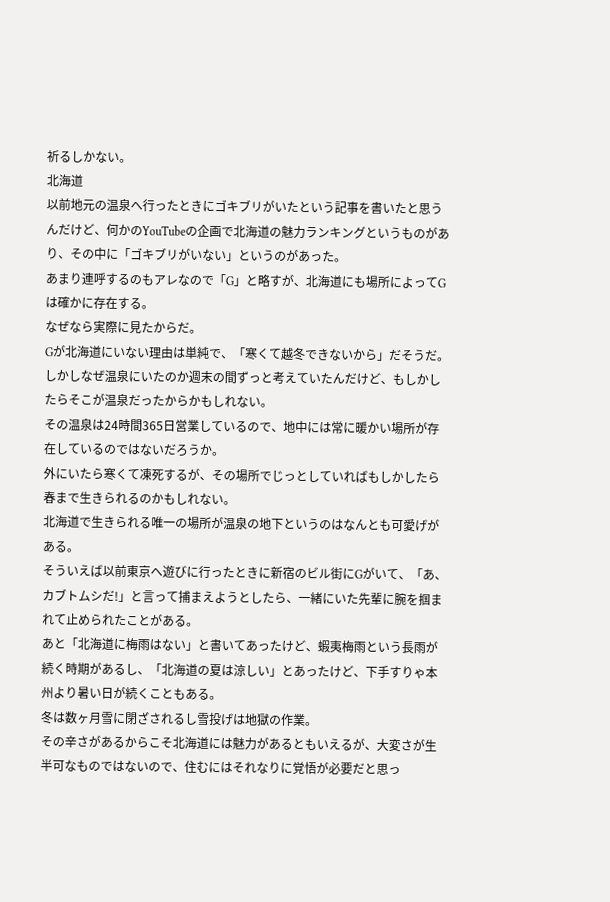祈るしかない。
北海道
以前地元の温泉へ行ったときにゴキブリがいたという記事を書いたと思うんだけど、何かのYouTubeの企画で北海道の魅力ランキングというものがあり、その中に「ゴキブリがいない」というのがあった。
あまり連呼するのもアレなので「G」と略すが、北海道にも場所によってGは確かに存在する。
なぜなら実際に見たからだ。
Gが北海道にいない理由は単純で、「寒くて越冬できないから」だそうだ。
しかしなぜ温泉にいたのか週末の間ずっと考えていたんだけど、もしかしたらそこが温泉だったからかもしれない。
その温泉は24時間365日営業しているので、地中には常に暖かい場所が存在しているのではないだろうか。
外にいたら寒くて凍死するが、その場所でじっとしていればもしかしたら春まで生きられるのかもしれない。
北海道で生きられる唯一の場所が温泉の地下というのはなんとも可愛げがある。
そういえば以前東京へ遊びに行ったときに新宿のビル街にGがいて、「あ、カブトムシだ!」と言って捕まえようとしたら、一緒にいた先輩に腕を掴まれて止められたことがある。
あと「北海道に梅雨はない」と書いてあったけど、蝦夷梅雨という長雨が続く時期があるし、「北海道の夏は涼しい」とあったけど、下手すりゃ本州より暑い日が続くこともある。
冬は数ヶ月雪に閉ざされるし雪投げは地獄の作業。
その辛さがあるからこそ北海道には魅力があるともいえるが、大変さが生半可なものではないので、住むにはそれなりに覚悟が必要だと思っ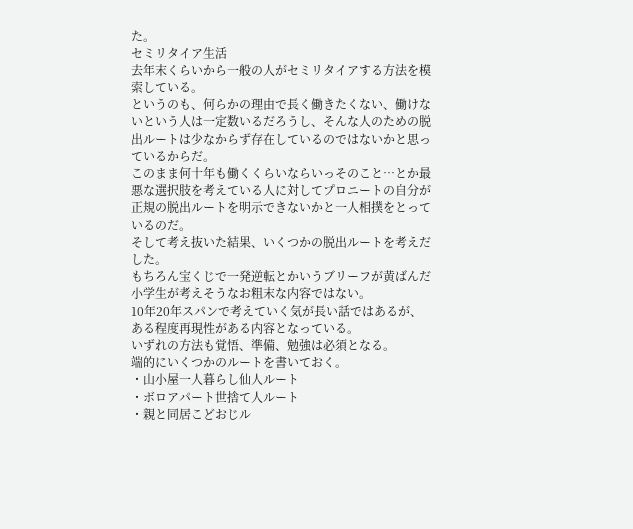た。
セミリタイア生活
去年末くらいから一般の人がセミリタイアする方法を模索している。
というのも、何らかの理由で長く働きたくない、働けないという人は一定数いるだろうし、そんな人のための脱出ルートは少なからず存在しているのではないかと思っているからだ。
このまま何十年も働くくらいならいっそのこと…とか最悪な選択肢を考えている人に対してプロニートの自分が正規の脱出ルートを明示できないかと一人相撲をとっているのだ。
そして考え抜いた結果、いくつかの脱出ルートを考えだした。
もちろん宝くじで一発逆転とかいうブリーフが黄ばんだ小学生が考えそうなお粗末な内容ではない。
10年20年スパンで考えていく気が長い話ではあるが、ある程度再現性がある内容となっている。
いずれの方法も覚悟、準備、勉強は必須となる。
端的にいくつかのルートを書いておく。
・山小屋一人暮らし仙人ルート
・ボロアパート世捨て人ルート
・親と同居こどおじル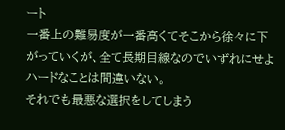ート
一番上の難易度が一番高くてそこから徐々に下がっていくが、全て長期目線なのでいずれにせよハードなことは間違いない。
それでも最悪な選択をしてしまう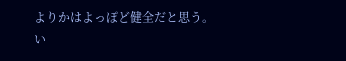よりかはよっぽど健全だと思う。
い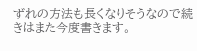ずれの方法も長くなりそうなので続きはまた今度書きます。